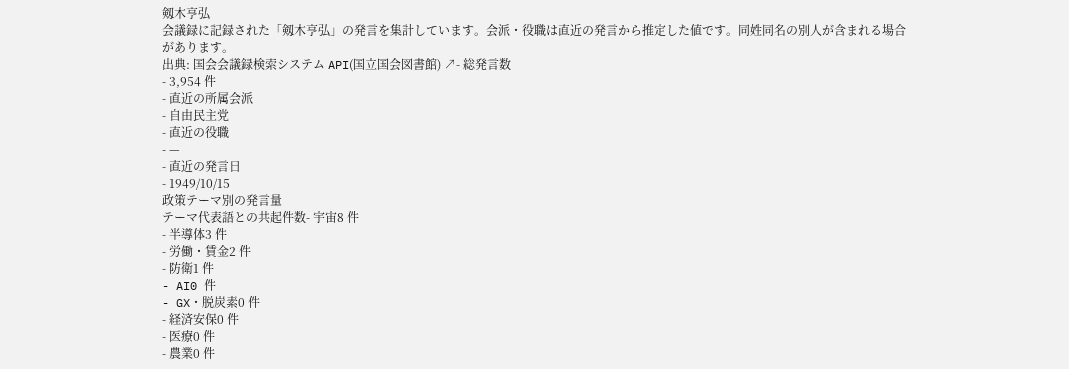剱木亨弘
会議録に記録された「剱木亨弘」の発言を集計しています。会派・役職は直近の発言から推定した値です。同姓同名の別人が含まれる場合があります。
出典: 国会会議録検索システム API(国立国会図書館) ↗- 総発言数
- 3,954 件
- 直近の所属会派
- 自由民主党
- 直近の役職
- —
- 直近の発言日
- 1949/10/15
政策テーマ別の発言量
テーマ代表語との共起件数- 宇宙8 件
- 半導体3 件
- 労働・賃金2 件
- 防衛1 件
- AI0 件
- GX・脱炭素0 件
- 経済安保0 件
- 医療0 件
- 農業0 件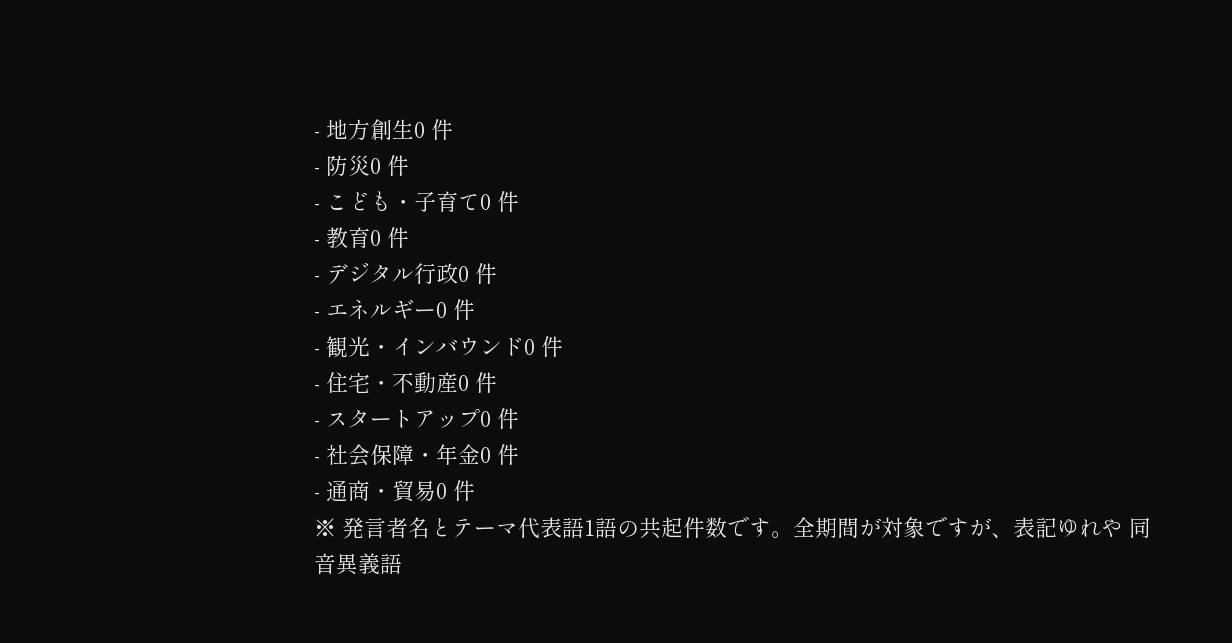- 地方創生0 件
- 防災0 件
- こども・子育て0 件
- 教育0 件
- デジタル行政0 件
- エネルギー0 件
- 観光・インバウンド0 件
- 住宅・不動産0 件
- スタートアップ0 件
- 社会保障・年金0 件
- 通商・貿易0 件
※ 発言者名とテーマ代表語1語の共起件数です。全期間が対象ですが、表記ゆれや 同音異義語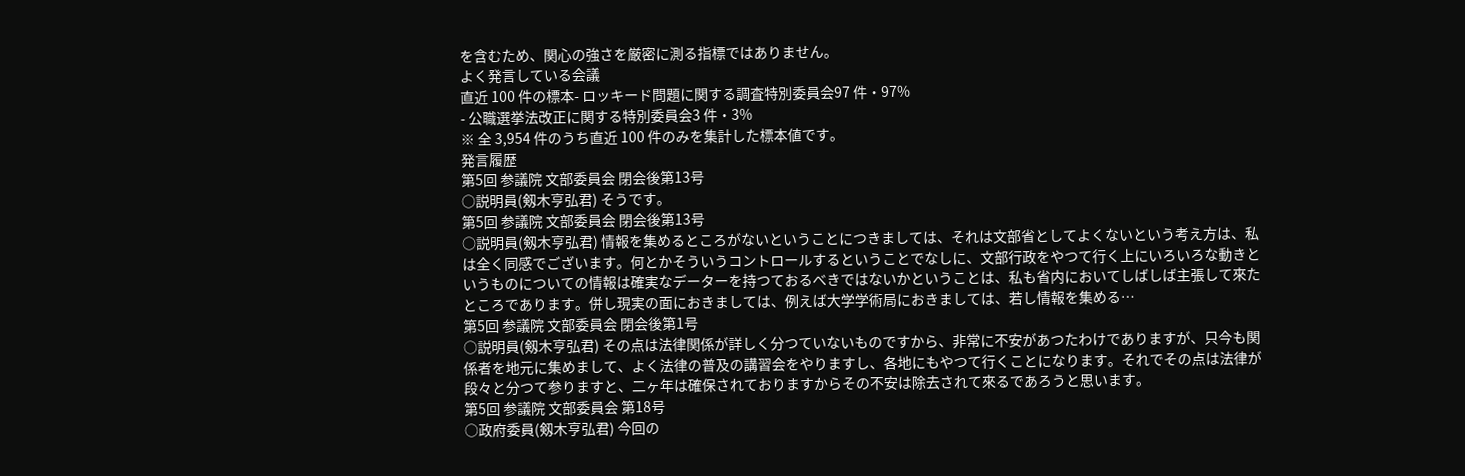を含むため、関心の強さを厳密に測る指標ではありません。
よく発言している会議
直近 100 件の標本- ロッキード問題に関する調査特別委員会97 件・97%
- 公職選挙法改正に関する特別委員会3 件・3%
※ 全 3,954 件のうち直近 100 件のみを集計した標本値です。
発言履歴
第5回 参議院 文部委員会 閉会後第13号
○説明員(剱木亨弘君) そうです。
第5回 参議院 文部委員会 閉会後第13号
○説明員(剱木亨弘君) 情報を集めるところがないということにつきましては、それは文部省としてよくないという考え方は、私は全く同感でございます。何とかそういうコントロールするということでなしに、文部行政をやつて行く上にいろいろな動きというものについての情報は確実なデーターを持つておるべきではないかということは、私も省内においてしばしば主張して來たところであります。併し現実の面におきましては、例えば大学学術局におきましては、若し情報を集める…
第5回 参議院 文部委員会 閉会後第1号
○説明員(剱木亨弘君) その点は法律関係が詳しく分つていないものですから、非常に不安があつたわけでありますが、只今も関係者を地元に集めまして、よく法律の普及の講習会をやりますし、各地にもやつて行くことになります。それでその点は法律が段々と分つて参りますと、二ヶ年は確保されておりますからその不安は除去されて來るであろうと思います。
第5回 参議院 文部委員会 第18号
○政府委員(剱木亨弘君) 今回の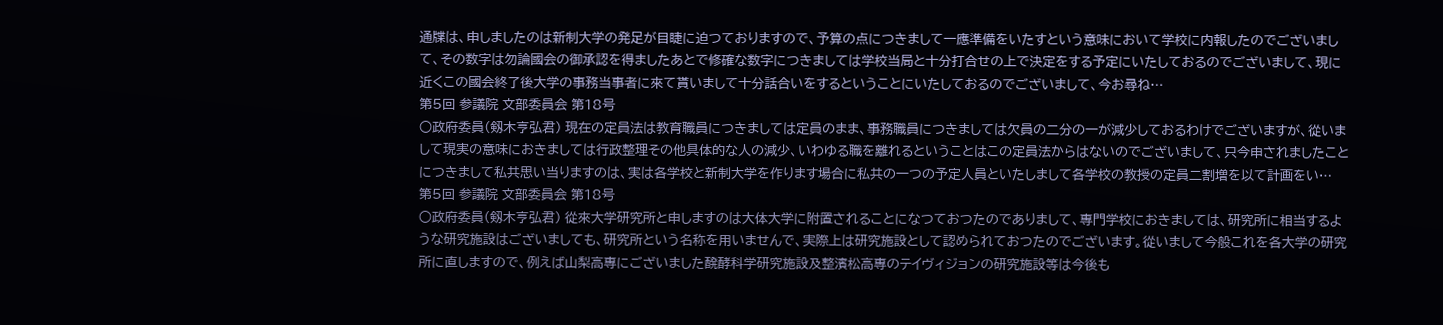通牒は、申しましたのは新制大学の発足が目睫に迫つておりますので、予算の点につきまして一應準備をいたすという意味において学校に内報したのでございまして、その数字は勿論國会の御承認を得ましたあとで修確な数字につきましては学校当局と十分打合せの上で決定をする予定にいたしておるのでございまして、現に近くこの國会終了後大学の事務当事者に來て貰いまして十分話合いをするということにいたしておるのでございまして、今お尋ね…
第5回 参議院 文部委員会 第18号
○政府委員(剱木亨弘君) 現在の定員法は教育職員につきましては定員のまま、事務職員につきましては欠員の二分の一が減少しておるわけでございますが、從いまして現実の意味におきましては行政整理その他具体的な人の減少、いわゆる職を離れるということはこの定員法からはないのでございまして、只今申されましたことにつきまして私共思い当りますのは、実は各学校と新制大学を作ります場合に私共の一つの予定人員といたしまして各学校の教授の定員二割増を以て計画をい…
第5回 参議院 文部委員会 第18号
○政府委員(剱木亨弘君) 從來大学研究所と申しますのは大体大学に附置されることになつておつたのでありまして、專門学校におきましては、研究所に相当するような研究施設はございましても、研究所という名称を用いませんで、実際上は研究施設として認められておつたのでございます。從いまして今般これを各大学の研究所に直しますので、例えば山梨高專にございました醗酵科学研究施設及整濱松高專のテイヴィジョンの研究施設等は今後も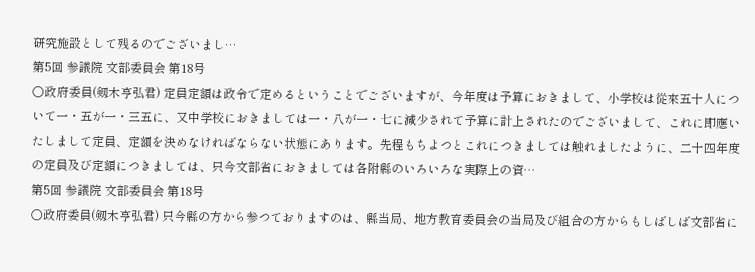研究施設として残るのでございまし…
第5回 参議院 文部委員会 第18号
○政府委員(剱木亨弘君) 定員定額は政令で定めるということでございますが、今年度は予算におきまして、小学校は從來五十人について一・五が一・三五に、又中学校におきましては一・八が一・七に減少されて予算に計上されたのでございまして、これに即應いたしまして定員、定額を決めなければならない状態にあります。先程もちよつとこれにつきましては触れましたように、二十四年度の定員及び定額につきましては、只今文部省におきましては各附縣のいろいろな実際上の資…
第5回 参議院 文部委員会 第18号
○政府委員(剱木亨弘君) 只今縣の方から参つておりますのは、縣当局、地方教育委員会の当局及び組合の方からもしばしば文部省に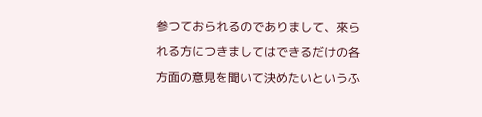参つておられるのでありまして、來られる方につきましてはできるだけの各方面の意見を聞いて決めたいというふ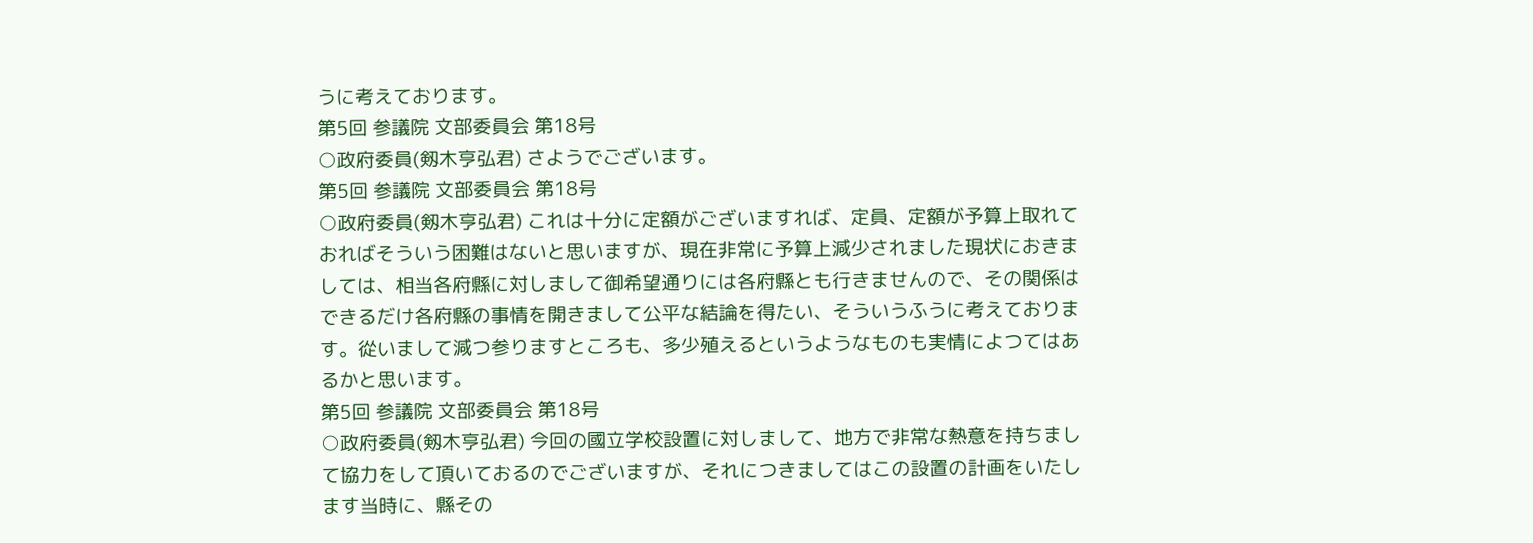うに考えております。
第5回 参議院 文部委員会 第18号
○政府委員(剱木亨弘君) さようでございます。
第5回 参議院 文部委員会 第18号
○政府委員(剱木亨弘君) これは十分に定額がございますれば、定員、定額が予算上取れておればそういう困難はないと思いますが、現在非常に予算上減少されました現状におきましては、相当各府縣に対しまして御希望通りには各府縣とも行きませんので、その関係はできるだけ各府縣の事情を開きまして公平な結論を得たい、そういうふうに考えております。從いまして減つ参りますところも、多少殖えるというようなものも実情によつてはあるかと思います。
第5回 参議院 文部委員会 第18号
○政府委員(剱木亨弘君) 今回の國立学校設置に対しまして、地方で非常な熱意を持ちまして協力をして頂いておるのでございますが、それにつきましてはこの設置の計画をいたします当時に、縣その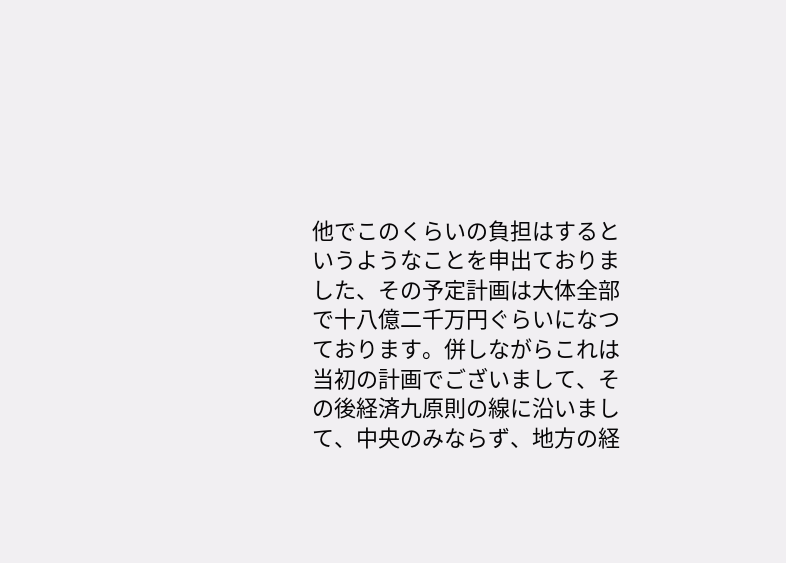他でこのくらいの負担はするというようなことを申出ておりました、その予定計画は大体全部で十八億二千万円ぐらいになつております。併しながらこれは当初の計画でございまして、その後経済九原則の線に沿いまして、中央のみならず、地方の経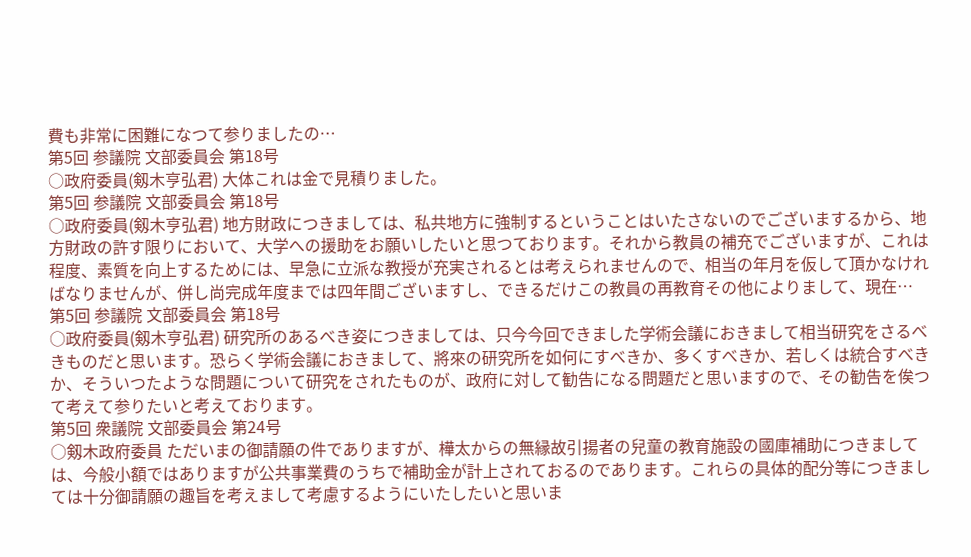費も非常に困難になつて参りましたの…
第5回 参議院 文部委員会 第18号
○政府委員(剱木亨弘君) 大体これは金で見積りました。
第5回 参議院 文部委員会 第18号
○政府委員(剱木亨弘君) 地方財政につきましては、私共地方に強制するということはいたさないのでございまするから、地方財政の許す限りにおいて、大学への援助をお願いしたいと思つております。それから教員の補充でございますが、これは程度、素質を向上するためには、早急に立派な教授が充実されるとは考えられませんので、相当の年月を仮して頂かなければなりませんが、併し尚完成年度までは四年間ございますし、できるだけこの教員の再教育その他によりまして、現在…
第5回 参議院 文部委員会 第18号
○政府委員(剱木亨弘君) 研究所のあるべき姿につきましては、只今今回できました学術会議におきまして相当研究をさるべきものだと思います。恐らく学術会議におきまして、將來の研究所を如何にすべきか、多くすべきか、若しくは統合すべきか、そういつたような問題について研究をされたものが、政府に対して勧告になる問題だと思いますので、その勧告を俟つて考えて参りたいと考えております。
第5回 衆議院 文部委員会 第24号
○剱木政府委員 ただいまの御請願の件でありますが、樺太からの無縁故引揚者の兒童の教育施設の國庫補助につきましては、今般小額ではありますが公共事業費のうちで補助金が計上されておるのであります。これらの具体的配分等につきましては十分御請願の趣旨を考えまして考慮するようにいたしたいと思いま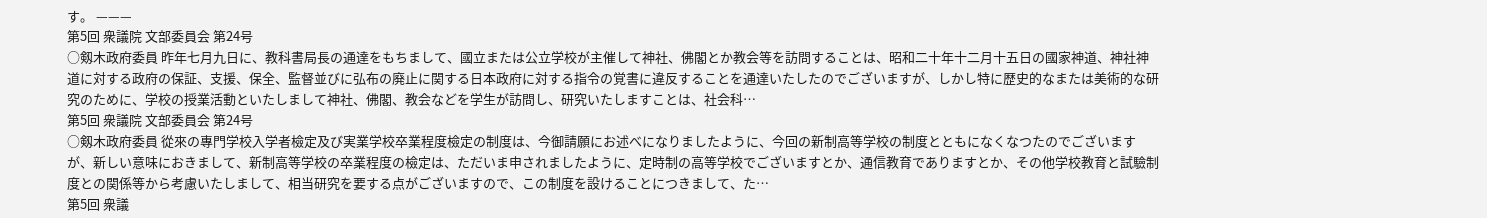す。 ———
第5回 衆議院 文部委員会 第24号
○剱木政府委員 昨年七月九日に、教科書局長の通達をもちまして、國立または公立学校が主催して神社、佛閣とか教会等を訪問することは、昭和二十年十二月十五日の國家神道、神社神道に対する政府の保証、支援、保全、監督並びに弘布の廃止に関する日本政府に対する指令の覚書に違反することを通達いたしたのでございますが、しかし特に歴史的なまたは美術的な研究のために、学校の授業活動といたしまして神社、佛閣、教会などを学生が訪問し、研究いたしますことは、社会科…
第5回 衆議院 文部委員会 第24号
○剱木政府委員 從來の專門学校入学者檢定及び実業学校卒業程度檢定の制度は、今御請願にお述べになりましたように、今回の新制高等学校の制度とともになくなつたのでございますが、新しい意味におきまして、新制高等学校の卒業程度の檢定は、ただいま申されましたように、定時制の高等学校でございますとか、通信教育でありますとか、その他学校教育と試驗制度との関係等から考慮いたしまして、相当研究を要する点がございますので、この制度を設けることにつきまして、た…
第5回 衆議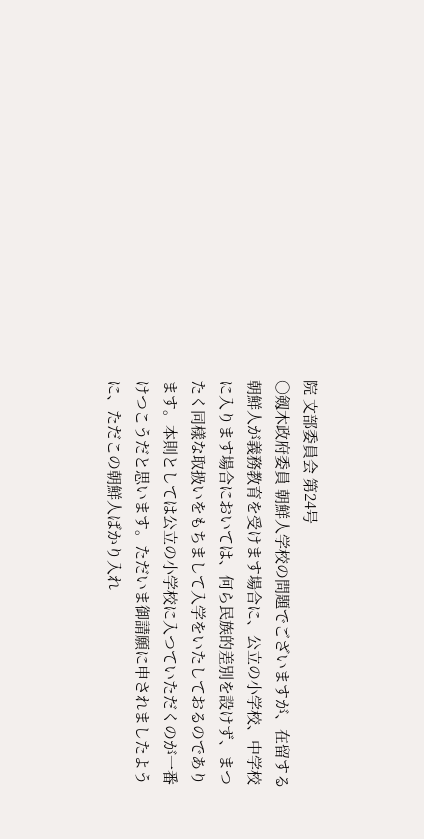院 文部委員会 第24号
○剱木政府委員 朝鮮人学校の問題でございますが、在留する朝鮮人が義務教育を受けます場合に、公立の小学校、中学校に入ります場合においては、何ら民族的差別を設けず、まつたく同樣な取扱いをもちまして入学をいたしておるのであります。本則としては公立の小学校に入つていただくのが一番けつこうだと思います。ただいま御請願に申されましたように、ただこの朝鮮人ばかり入れ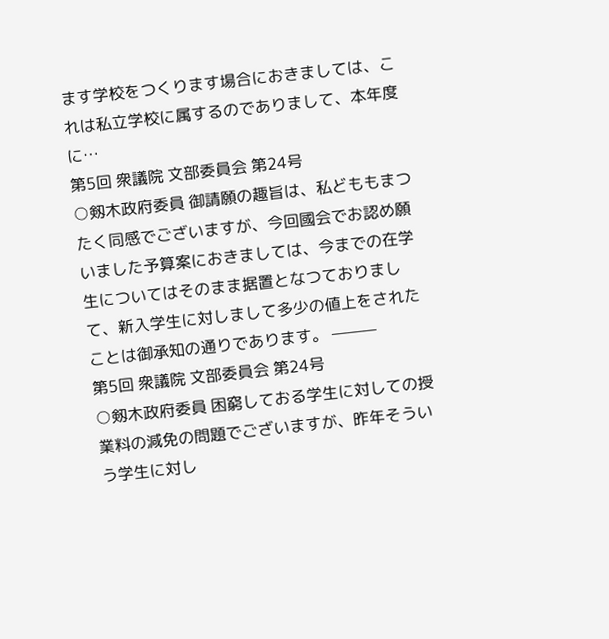ます学校をつくります場合におきましては、これは私立学校に属するのでありまして、本年度に…
第5回 衆議院 文部委員会 第24号
○剱木政府委員 御請願の趣旨は、私どももまつたく同感でございますが、今回國会でお認め願いました予算案におきましては、今までの在学生についてはそのまま据置となつておりまして、新入学生に対しまして多少の値上をされたことは御承知の通りであります。 ———
第5回 衆議院 文部委員会 第24号
○剱木政府委員 困窮しておる学生に対しての授業料の減免の問題でございますが、昨年そういう学生に対し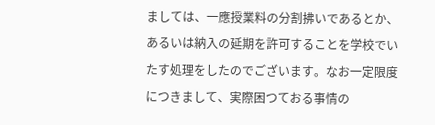ましては、一應授業料の分割拂いであるとか、あるいは納入の延期を許可することを学校でいたす処理をしたのでございます。なお一定限度につきまして、実際困つておる事情の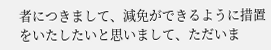者につきまして、減免ができるように措置をいたしたいと思いまして、ただいま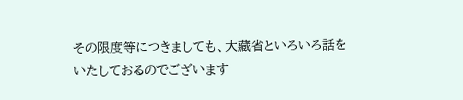その限度等につきましても、大藏省といろいろ話をいたしておるのでございます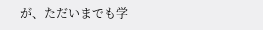が、ただいまでも学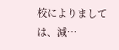校によりましては、減…